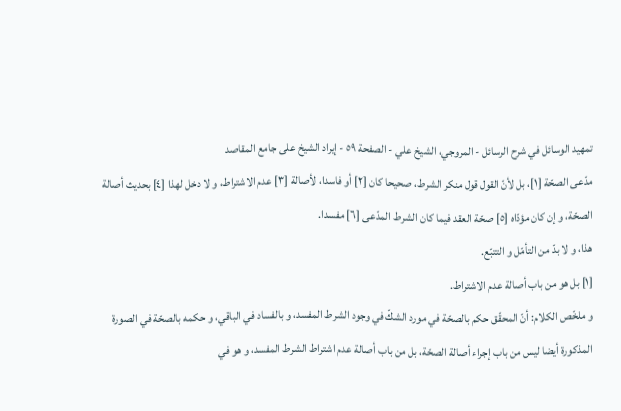تمهيد الوسائل في شرح الرسائل - المروجي، الشيخ علي - الصفحة ٥٩ - إيراد الشيخ على جامع المقاصد
مدّعى الصحّة [١]، بل لأنّ القول قول منكر الشرط، صحيحا كان [٢] أو فاسدا، لأصالة [٣] عدم الاشتراط، و لا دخل لهذا [٤] بحديث أصالة الصحّة، و إن كان مؤدّاه [٥] صحّة العقد فيما كان الشرط المدّعى [٦] مفسدا.
هذا، و لا بدّ من التأمّل و التتبّع.
[١] بل هو من باب أصالة عدم الاشتراط.
و ملخّص الكلام: أنّ المحقّق حكم بالصحّة في مورد الشكّ في وجود الشرط المفسد، و بالفساد في الباقي، و حكمه بالصحّة في الصورة المذكورة أيضا ليس من باب إجراء أصالة الصحّة، بل من باب أصالة عدم اشتراط الشرط المفسد، و هو في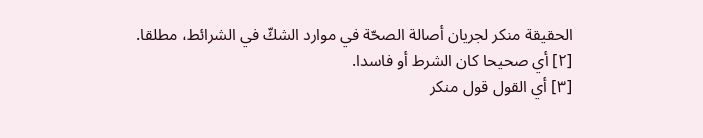الحقيقة منكر لجريان أصالة الصحّة في موارد الشكّ في الشرائط، مطلقا.
[٢] أي صحيحا كان الشرط أو فاسدا.
[٣] أي القول قول منكر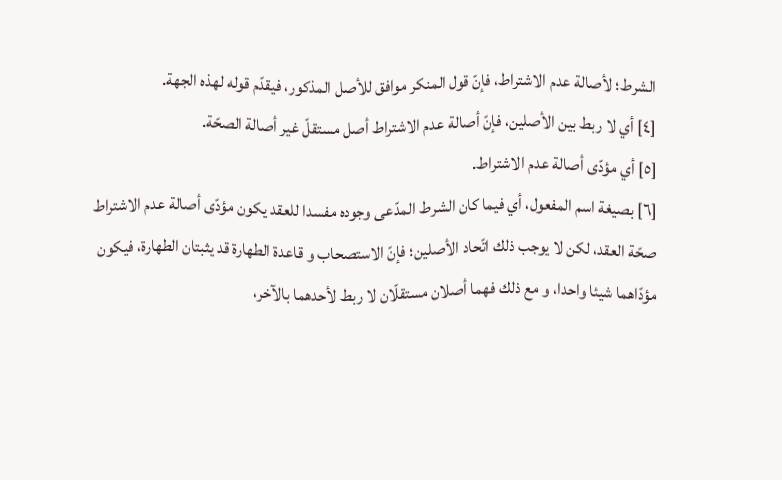الشرط؛ لأصالة عدم الاشتراط، فإنّ قول المنكر موافق للأصل المذكور، فيقدّم قوله لهذه الجهة.
[٤] أي لا ربط بين الأصلين، فإنّ أصالة عدم الاشتراط أصل مستقلّ غير أصالة الصحّة.
[٥] أي مؤدّى أصالة عدم الاشتراط.
[٦] بصيغة اسم المفعول، أي فيما كان الشرط المدّعى وجوده مفسدا للعقد يكون مؤدّى أصالة عدم الاشتراط صحّة العقد، لكن لا يوجب ذلك اتّحاد الأصلين؛ فإنّ الاستصحاب و قاعدة الطهارة قد يثبتان الطهارة، فيكون مؤدّاهما شيئا واحدا، و مع ذلك فهما أصلان مستقلّان لا ربط لأحدهما بالآخر،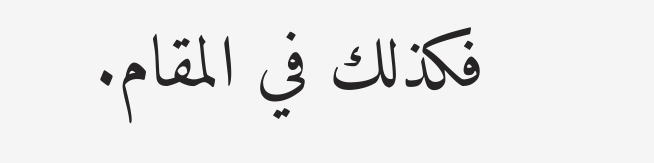فكذلك في المقام.